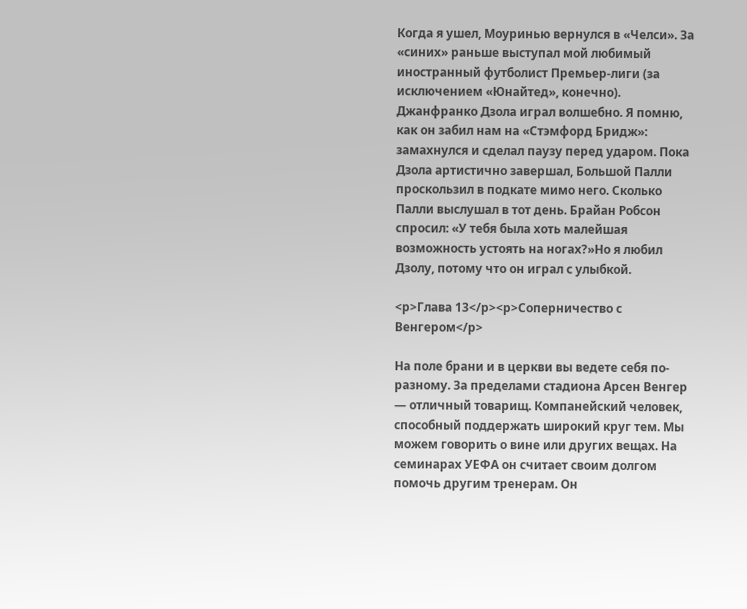Когда я ушел, Моуринью вернулся в «Челси». За «синих» раньше выступал мой любимый иностранный футболист Премьер-лиги (за исключением «Юнайтед», конечно). Джанфранко Дзола играл волшебно. Я помню, как он забил нам на «Стэмфорд Бридж»: замахнулся и сделал паузу перед ударом. Пока Дзола артистично завершал, Большой Палли проскользил в подкате мимо него. Сколько Палли выслушал в тот день. Брайан Робсон спросил: «У тебя была хоть малейшая возможность устоять на ногах?»Но я любил Дзолу, потому что он играл с улыбкой.

<p>Глава 13</p><p>Соперничество с Венгером</p>

На поле брани и в церкви вы ведете себя по-разному. За пределами стадиона Арсен Венгер — отличный товарищ. Компанейский человек, способный поддержать широкий круг тем. Мы можем говорить о вине или других вещах. На семинарах УЕФА он считает своим долгом помочь другим тренерам. Он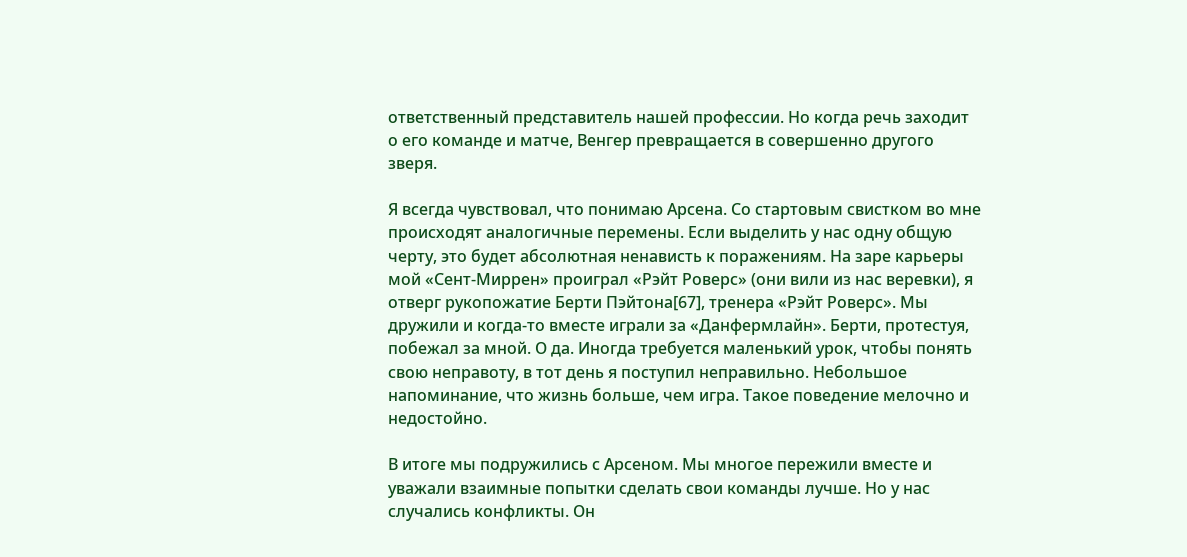ответственный представитель нашей профессии. Но когда речь заходит о его команде и матче, Венгер превращается в совершенно другого зверя.

Я всегда чувствовал, что понимаю Арсена. Со стартовым свистком во мне происходят аналогичные перемены. Если выделить у нас одну общую черту, это будет абсолютная ненависть к поражениям. На заре карьеры мой «Сент-Миррен» проиграл «Рэйт Роверс» (они вили из нас веревки), я отверг рукопожатие Берти Пэйтона[67], тренера «Рэйт Роверс». Мы дружили и когда-то вместе играли за «Данфермлайн». Берти, протестуя, побежал за мной. О да. Иногда требуется маленький урок, чтобы понять свою неправоту, в тот день я поступил неправильно. Небольшое напоминание, что жизнь больше, чем игра. Такое поведение мелочно и недостойно.

В итоге мы подружились с Арсеном. Мы многое пережили вместе и уважали взаимные попытки сделать свои команды лучше. Но у нас случались конфликты. Он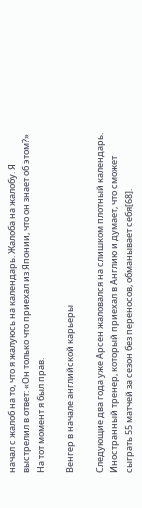начал с жалоб на то, что я жалуюсь на календарь. Жалоба на жалобу. Я выстрелил в ответ: «Он только что приехал из Японии, что он знает об этом?» На тот момент я был прав.

Венгер в начале английской карьеры

Следующие два года уже Арсен жаловался на слишком плотный календарь. Иностранный тренер, который приехал в Англию и думает, что сможет сыграть 55 матчей за сезон без переносов, обманывает себя[68].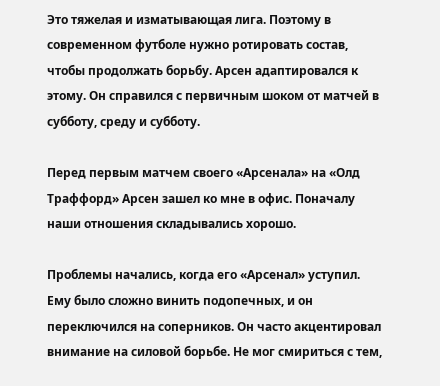Это тяжелая и изматывающая лига. Поэтому в современном футболе нужно ротировать состав, чтобы продолжать борьбу. Арсен адаптировался к этому. Он справился с первичным шоком от матчей в субботу, среду и субботу.

Перед первым матчем своего «Арсенала» на «Олд Траффорд» Арсен зашел ко мне в офис. Поначалу наши отношения складывались хорошо.

Проблемы начались, когда его «Арсенал» уступил. Ему было сложно винить подопечных, и он переключился на соперников. Он часто акцентировал внимание на силовой борьбе. Не мог смириться с тем,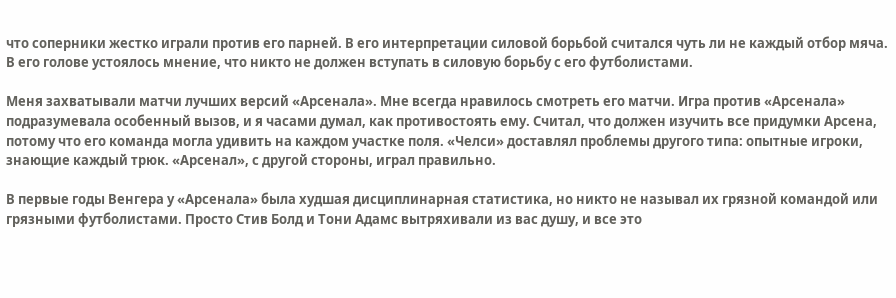что соперники жестко играли против его парней. В его интерпретации силовой борьбой считался чуть ли не каждый отбор мяча. В его голове устоялось мнение, что никто не должен вступать в силовую борьбу с его футболистами.

Меня захватывали матчи лучших версий «Арсенала». Мне всегда нравилось смотреть его матчи. Игра против «Арсенала» подразумевала особенный вызов, и я часами думал, как противостоять ему. Считал, что должен изучить все придумки Арсена, потому что его команда могла удивить на каждом участке поля. «Челси» доставлял проблемы другого типа: опытные игроки, знающие каждый трюк. «Арсенал», с другой стороны, играл правильно.

В первые годы Венгера у «Арсенала» была худшая дисциплинарная статистика, но никто не называл их грязной командой или грязными футболистами. Просто Стив Болд и Тони Адамс вытряхивали из вас душу, и все это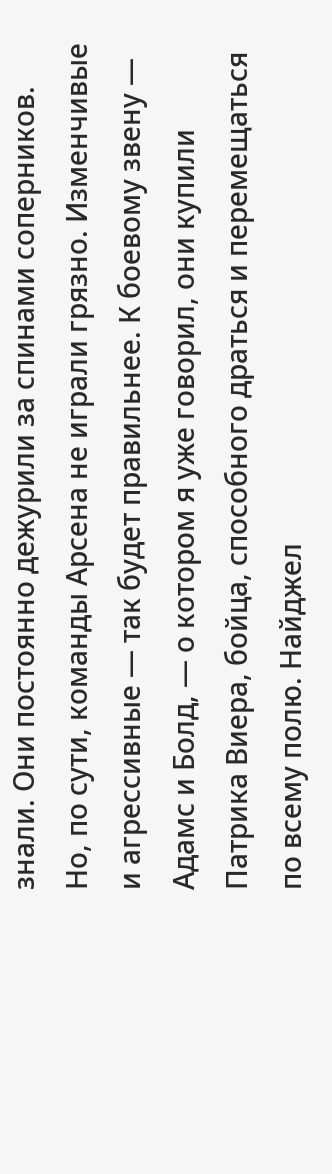знали. Они постоянно дежурили за спинами соперников. Но, по сути, команды Арсена не играли грязно. Изменчивые и агрессивные — так будет правильнее. К боевому звену — Адамс и Болд, — о котором я уже говорил, они купили Патрика Виера, бойца, способного драться и перемещаться по всему полю. Найджел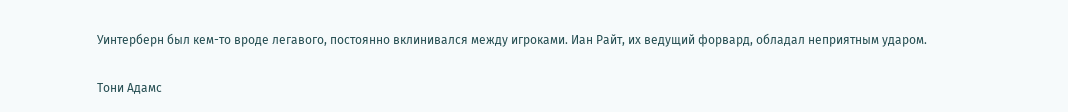Уинтерберн был кем-то вроде легавого, постоянно вклинивался между игроками. Иан Райт, их ведущий форвард, обладал неприятным ударом.

Тони Адамс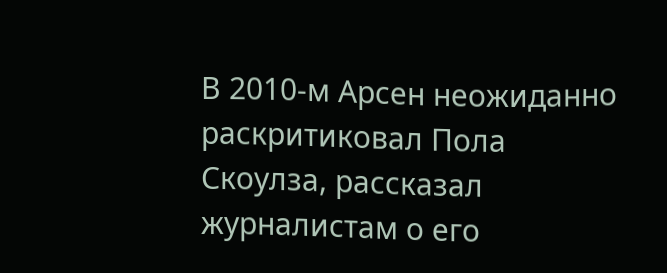В 2010-м Арсен неожиданно раскритиковал Пола Скоулза, рассказал журналистам о его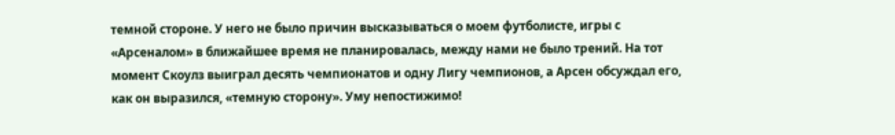темной стороне. У него не было причин высказываться о моем футболисте, игры с «Арсеналом» в ближайшее время не планировалась, между нами не было трений. На тот момент Скоулз выиграл десять чемпионатов и одну Лигу чемпионов, а Арсен обсуждал его, как он выразился, «темную сторону». Уму непостижимо!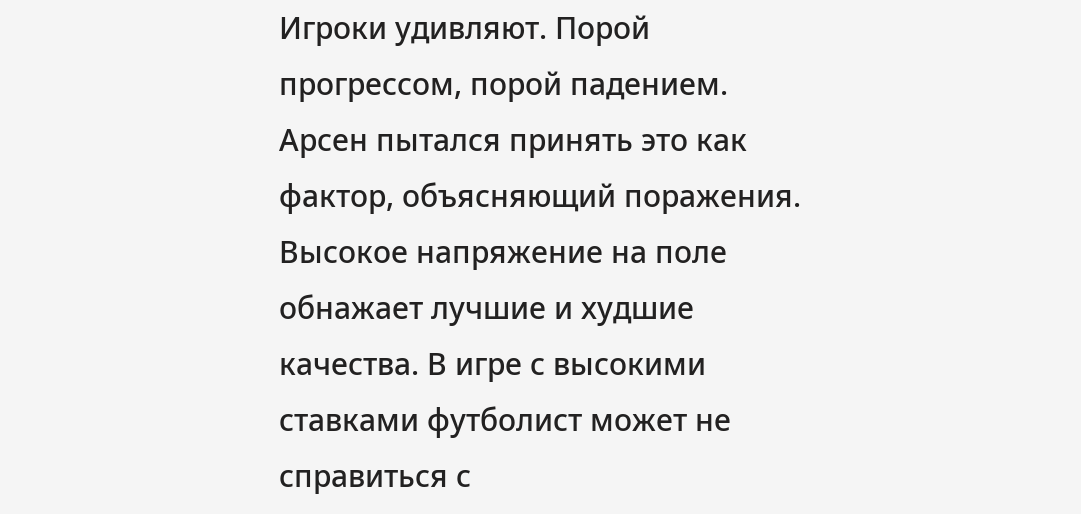Игроки удивляют. Порой прогрессом, порой падением. Арсен пытался принять это как фактор, объясняющий поражения. Высокое напряжение на поле обнажает лучшие и худшие качества. В игре с высокими ставками футболист может не справиться с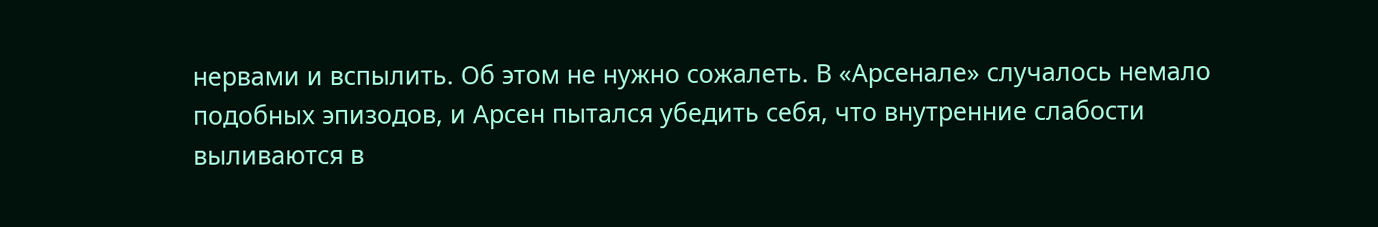нервами и вспылить. Об этом не нужно сожалеть. В «Арсенале» случалось немало подобных эпизодов, и Арсен пытался убедить себя, что внутренние слабости выливаются в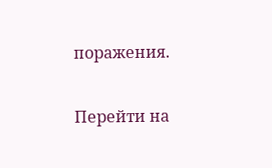поражения.

Перейти на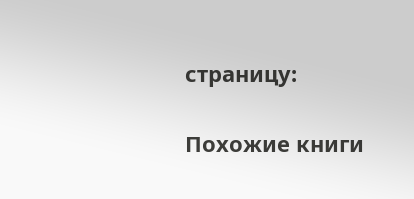страницу:

Похожие книги